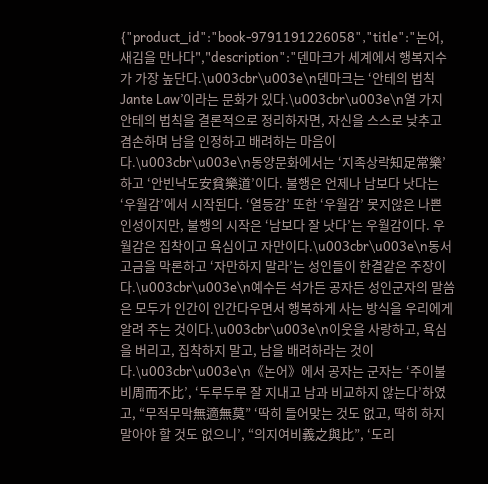{"product_id":"book-9791191226058","title":"논어, 새김을 만나다","description":"덴마크가 세계에서 행복지수가 가장 높단다.\u003cbr\u003e\n덴마크는 ‘안테의 법칙 Jante Law’이라는 문화가 있다.\u003cbr\u003e\n열 가지 안테의 법칙을 결론적으로 정리하자면, 자신을 스스로 낮추고 겸손하며 남을 인정하고 배려하는 마음이다.\u003cbr\u003e\n동양문화에서는 ‘지족상락知足常樂’하고 ‘안빈낙도安貧樂道’이다. 불행은 언제나 남보다 낫다는 ‘우월감’에서 시작된다. ‘열등감’ 또한 ‘우월감’ 못지않은 나쁜 인성이지만, 불행의 시작은 ‘남보다 잘 낫다’는 우월감이다. 우월감은 집착이고 욕심이고 자만이다.\u003cbr\u003e\n동서고금을 막론하고 ‘자만하지 말라’는 성인들이 한결같은 주장이다.\u003cbr\u003e\n예수든 석가든 공자든 성인군자의 말씀은 모두가 인간이 인간다우면서 행복하게 사는 방식을 우리에게 알려 주는 것이다.\u003cbr\u003e\n이웃을 사랑하고, 욕심을 버리고, 집착하지 말고, 남을 배려하라는 것이다.\u003cbr\u003e\n《논어》에서 공자는 군자는 ‘주이불비周而不比’, ‘두루두루 잘 지내고 남과 비교하지 않는다’하였고, “무적무막無適無莫” ‘딱히 들어맞는 것도 없고, 딱히 하지 말아야 할 것도 없으니’, “의지여비義之與比”, ‘도리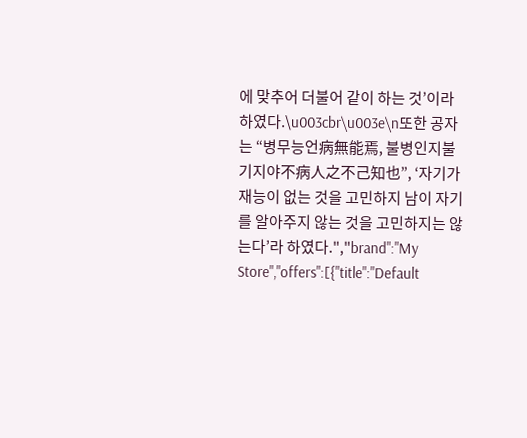에 맞추어 더불어 같이 하는 것’이라 하였다.\u003cbr\u003e\n또한 공자는 “병무능언病無能焉, 불병인지불기지야不病人之不己知也”, ‘자기가 재능이 없는 것을 고민하지 남이 자기를 알아주지 않는 것을 고민하지는 않는다’라 하였다.","brand":"My Store","offers":[{"title":"Default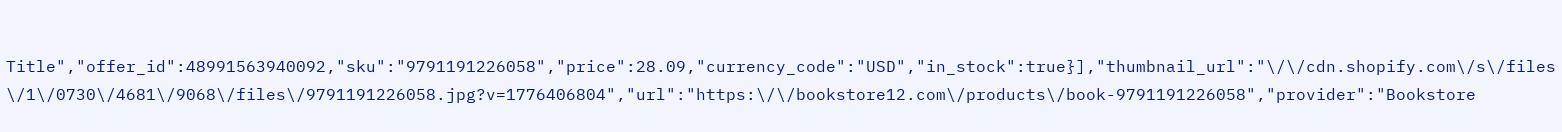Title","offer_id":48991563940092,"sku":"9791191226058","price":28.09,"currency_code":"USD","in_stock":true}],"thumbnail_url":"\/\/cdn.shopify.com\/s\/files\/1\/0730\/4681\/9068\/files\/9791191226058.jpg?v=1776406804","url":"https:\/\/bookstore12.com\/products\/book-9791191226058","provider":"Bookstore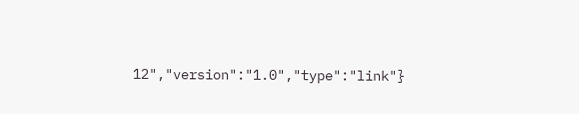12","version":"1.0","type":"link"}